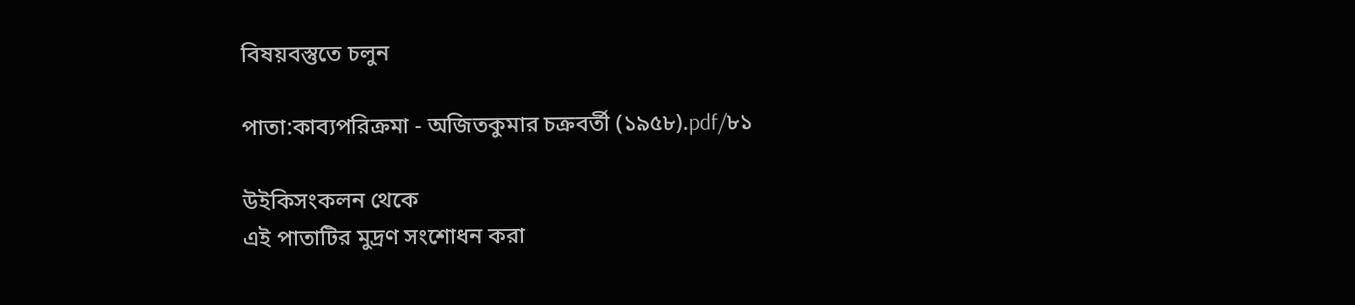বিষয়বস্তুতে চলুন

পাতা:কাব্যপরিক্রমা - অজিতকুমার চক্রবর্তী (১৯৫৮).pdf/৮১

উইকিসংকলন থেকে
এই পাতাটির মুদ্রণ সংশোধন করা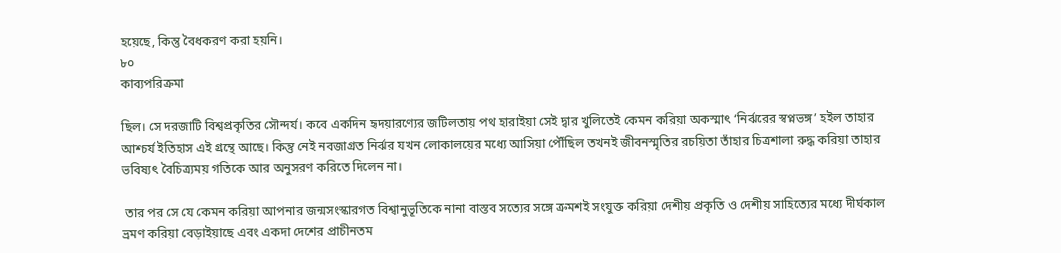হয়েছে, কিন্তু বৈধকরণ করা হয়নি।
৮০
কাব্যপরিক্রমা

ছিল। সে দরজাটি বিশ্বপ্রকৃতির সৌন্দর্য। কবে একদিন হৃদয়ারণ্যের জটিলতায় পথ হারাইয়া সেই দ্বার খুলিতেই কেমন করিয়া অকস্মাৎ ‘নির্ঝরের স্বপ্নভঙ্গ’ হইল তাহার আশ্চর্য ইতিহাস এই গ্রন্থে আছে। কিন্তু নেই নবজাগ্রত নির্ঝর যখন লোকালয়ের মধ্যে আসিয়া পৌঁছিল তখনই জীবনস্মৃতির রচয়িতা তাঁহার চিত্রশালা রুদ্ধ করিয়া তাহার ভবিষ্যৎ বৈচিত্র্যময় গতিকে আর অনুসরণ করিতে দিলেন না।

 তার পর সে যে কেমন করিয়া আপনার জন্মসংস্কারগত বিশ্বানুভূতিকে নানা বাস্তব সত্যের সঙ্গে ক্রমশই সংযুক্ত করিয়া দেশীয় প্রকৃতি ও দেশীয় সাহিত্যের মধ্যে দীর্ঘকাল ভ্রমণ করিয়া বেড়াইয়াছে এবং একদা দেশের প্রাচীনতম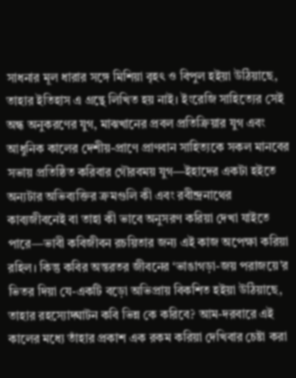সাধনার মূল ধারার সঙ্গে মিশিয়া বৃহৎ ও বিপুল হইয়া উঠিয়াছে, তাহার ইতিহাস এ গ্রন্থে লিখিত হয় নাই। ইংরেজি সাহিত্যের সেই অন্ধ অনুকরণের যুগ, মাঝখানের প্রবল প্রতিক্রিয়ার যুগ এবং আধুনিক কালের দেশীয়-প্রাণে প্রাণবান সাহিত্যকে সকল মানবের সভায় প্রতিষ্ঠিত করিবার গৌরবময় যুগ―ইহাদের একটা হইতে অন্যটার অভিব্যক্তির ক্রমগুলি কী এবং রবীন্দ্রনাথের কাব্যজীবনেই বা তাহা কী ভাবে অনুসরণ করিয়া দেখা যাইতে পারে—ভাবী কবিজীবন রচয়িতার জন্য এই কাজ অপেক্ষা করিয়া রহিল। কিন্তু কবির অন্তরতর জীবনের ‘ভাঙাগড়া-জয় পরাজয়ে’র ভিতর দিয়া যে-একটি বড়ো অভিপ্রায় বিকশিত হইয়া উঠিয়াছে, তাহার রহস্যোদ্ঘাটন কবি ভিন্ন কে করিবে? আম-দরবারে এই কালের মধ্যে তাঁহার প্রকাশ এক রকম করিয়া দেখিবার চেষ্টা করা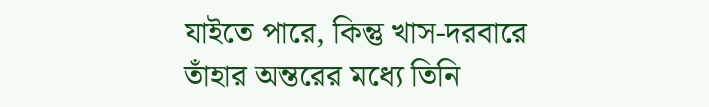যাইতে পারে, কিন্তু খাস-দরবারে তাঁহার অন্তরের মধ্যে তিনি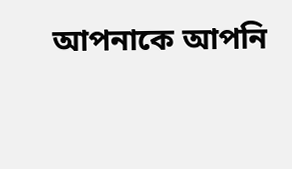আপনাকে আপনি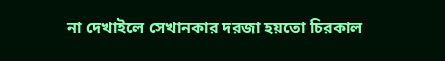না দেখাইলে সেখানকার দরজা হয়তো চিরকাল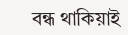বন্ধ থাকিয়াই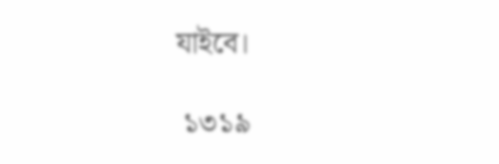যাইবে।

 ১৩১৯